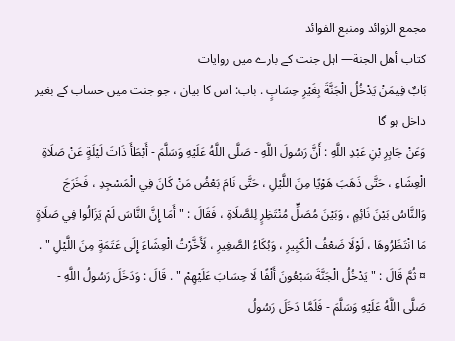مجمع الزوائد ومنبع الفوائد
كتاب أهل الجنة— اہل جنت کے بارے میں روایات
بَابٌ فِيمَنْ يَدْخُلُ الْجَنَّةَ بِغَيْرِ حِسَابٍ . باب: اس کا بیان ، جو جنت میں حساب کے بغیر داخل ہو گا
وَعَنْ جَابِرِ بْنِ عَبْدِ اللَّهِ : أَنَّ رَسُولَ اللَّهِ - صَلَّى اللَّهُ عَلَيْهِ وَسَلَّمَ - أَبْطَأَ ذَاتَ لَيْلَةٍ عَنْ صَلَاةِ الْعِشَاءِ ، حَتَّى ذَهَبَ هَوْيًا مِنَ اللَّيْلِ ، حَتَّى نَامَ بَعْضُ مَنْ كَانَ فِي الْمَسْجِدِ ، فَخَرَجَ وَالنَّاسُ بَيْنَ نَائِمٍ ، وَبَيْنَ مُصَلٍّ مُنْتَظِرٍ لِلصَّلَاةِ ، فَقَالَ : " أَمَا إِنَّ النَّاسَ لَمْ يَزَالُوا فِي صَلَاةٍ مَا انْتَظَرُوهَا ، لَوْلَا ضَعْفُ الْكَبِيرِ ، وَبُكَاءُ الصَّغِيرِ ، لَأَخَّرْتُ الْعِشَاءَ إِلَى عَتَمَةٍ مِنَ اللَّيْلِ " . ¤ ثُمَّ قَالَ : " يَدْخُلُ الْجَنَّةَ سَبْعُونَ أَلْفًا لَا حِسَابَ عَلَيْهِمْ " . قَالَ : وَدَخَلَ رَسُولُ اللَّهِ - صَلَّى اللَّهُ عَلَيْهِ وَسَلَّمَ - فَلَمَّا دَخَلَ رَسُولُ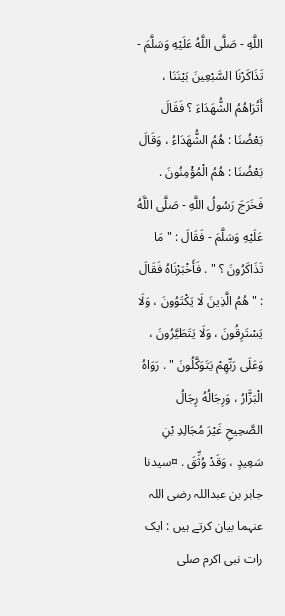اللَّهِ - صَلَّى اللَّهُ عَلَيْهِ وَسَلَّمَ - تَذَاكَرْنَا السَّبْعِينَ بَيْنَنَا ، أَتُرَاهُمُ الشُّهَدَاءَ ؟ فَقَالَ بَعْضُنَا : هُمُ الشُّهَدَاءُ ، وَقَالَ بَعْضُنَا : هُمُ الْمُؤْمِنُونَ . فَخَرَجَ رَسُولُ اللَّهِ - صَلَّى اللَّهُ عَلَيْهِ وَسَلَّمَ - فَقَالَ : " مَا تَذَاكَرُونَ ؟ " . فَأَخْبَرْنَاهُ فَقَالَ : " هُمُ الَّذِينَ لَا يَكْتَوُونَ ، وَلَا يَسْتَرِقُونَ ، وَلَا يَتَطَيَّرُونَ ، وَعَلَى رَبِّهِمْ يَتَوَكَّلُونَ " . رَوَاهُ الْبَزَّارُ ، وَرِجَالُهُ رِجَالُ الصَّحِيحِ غَيْرَ مُجَالِدِ بْنِ سَعِيدٍ ، وَقَدْ وُثِّقَ . ¤سیدنا جابر بن عبداللہ رضی اللہ عنہما بیان کرتے ہیں : ایک رات نبی اکرم صلی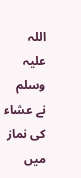اللہ علیہ وسلم نے عشاء کی نماز میں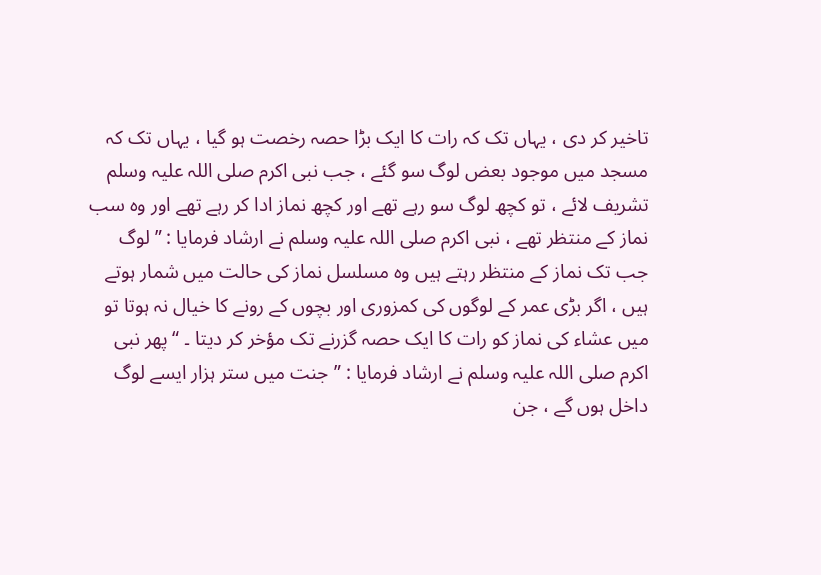تاخیر کر دی ، یہاں تک کہ رات کا ایک بڑا حصہ رخصت ہو گیا ، یہاں تک کہ مسجد میں موجود بعض لوگ سو گئے ، جب نبی اکرم صلی اللہ علیہ وسلم تشریف لائے ، تو کچھ لوگ سو رہے تھے اور کچھ نماز ادا کر رہے تھے اور وہ سب نماز کے منتظر تھے ، نبی اکرم صلی اللہ علیہ وسلم نے ارشاد فرمایا : ” لوگ جب تک نماز کے منتظر رہتے ہیں وہ مسلسل نماز کی حالت میں شمار ہوتے ہیں ، اگر بڑی عمر کے لوگوں کی کمزوری اور بچوں کے رونے کا خیال نہ ہوتا تو میں عشاء کی نماز کو رات کا ایک حصہ گزرنے تک مؤخر کر دیتا ۔ “ پھر نبی اکرم صلی اللہ علیہ وسلم نے ارشاد فرمایا : ” جنت میں ستر ہزار ایسے لوگ داخل ہوں گے ، جن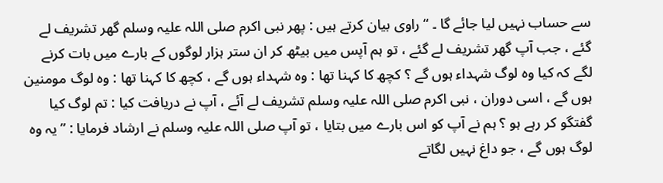سے حساب نہیں لیا جائے گا ۔ “ راوی بیان کرتے ہیں : پھر نبی اکرم صلی اللہ علیہ وسلم گھر تشریف لے گئے ، جب آپ گھر تشریف لے گئے ، تو ہم آپس میں بیٹھ کر ان ستر ہزار لوگوں کے بارے میں بات کرنے لگے کہ کیا وہ لوگ شہداء ہوں گے ؟ کچھ کا کہنا تھا : وہ شہداء ہوں گے ، کچھ کا کہنا تھا : وہ لوگ مومنین ہوں گے ، اسی دوران ، نبی اکرم صلی اللہ علیہ وسلم تشریف لے آئے ، آپ نے دریافت کیا : تم لوگ کیا گفتگو کر رہے ہو ؟ ہم نے آپ کو اس بارے میں بتایا ، تو آپ صلی اللہ علیہ وسلم نے ارشاد فرمایا : ” یہ وہ لوگ ہوں گے ، جو داغ نہیں لگاتے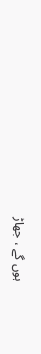ہوں گے ، جھاڑ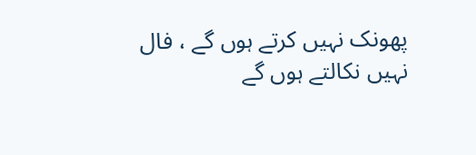پھونک نہیں کرتے ہوں گے ، فال نہیں نکالتے ہوں گے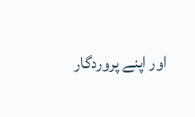اور اپنے پروردگار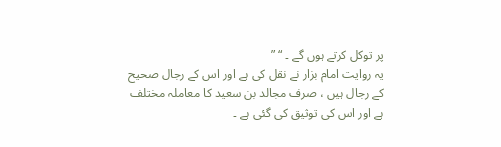پر توکل کرتے ہوں گے ۔ “ ”
یہ روایت امام بزار نے نقل کی ہے اور اس کے رجال صحیح کے رجال ہیں ، صرف مجالد بن سعید کا معاملہ مختلف ہے اور اس کی توثیق کی گئی ہے ۔